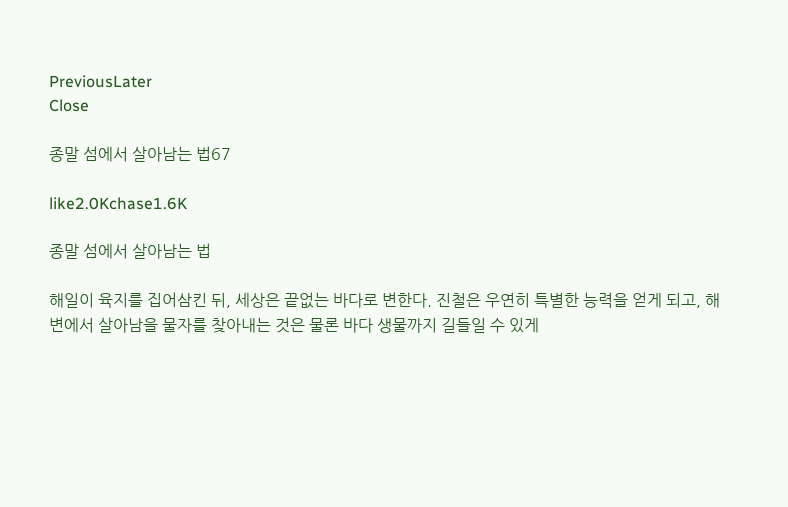PreviousLater
Close

종말 섬에서 살아남는 법67

like2.0Kchase1.6K

종말 섬에서 살아남는 법

해일이 육지를 집어삼킨 뒤, 세상은 끝없는 바다로 변한다. 진철은 우연히 특별한 능력을 얻게 되고, 해변에서 살아남을 물자를 찾아내는 것은 물론 바다 생물까지 길들일 수 있게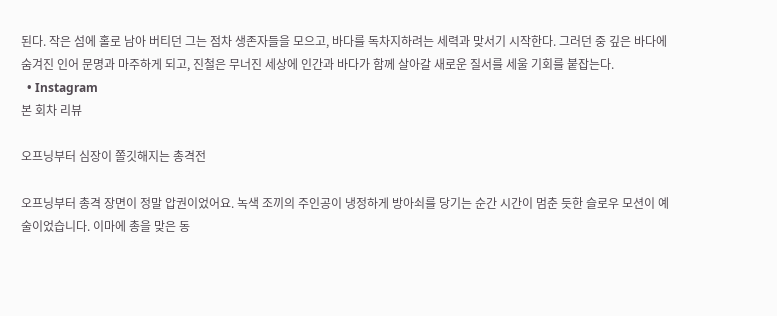된다. 작은 섬에 홀로 남아 버티던 그는 점차 생존자들을 모으고, 바다를 독차지하려는 세력과 맞서기 시작한다. 그러던 중 깊은 바다에 숨겨진 인어 문명과 마주하게 되고, 진철은 무너진 세상에 인간과 바다가 함께 살아갈 새로운 질서를 세울 기회를 붙잡는다.
  • Instagram
본 회차 리뷰

오프닝부터 심장이 쫄깃해지는 총격전

오프닝부터 총격 장면이 정말 압권이었어요. 녹색 조끼의 주인공이 냉정하게 방아쇠를 당기는 순간 시간이 멈춘 듯한 슬로우 모션이 예술이었습니다. 이마에 총을 맞은 동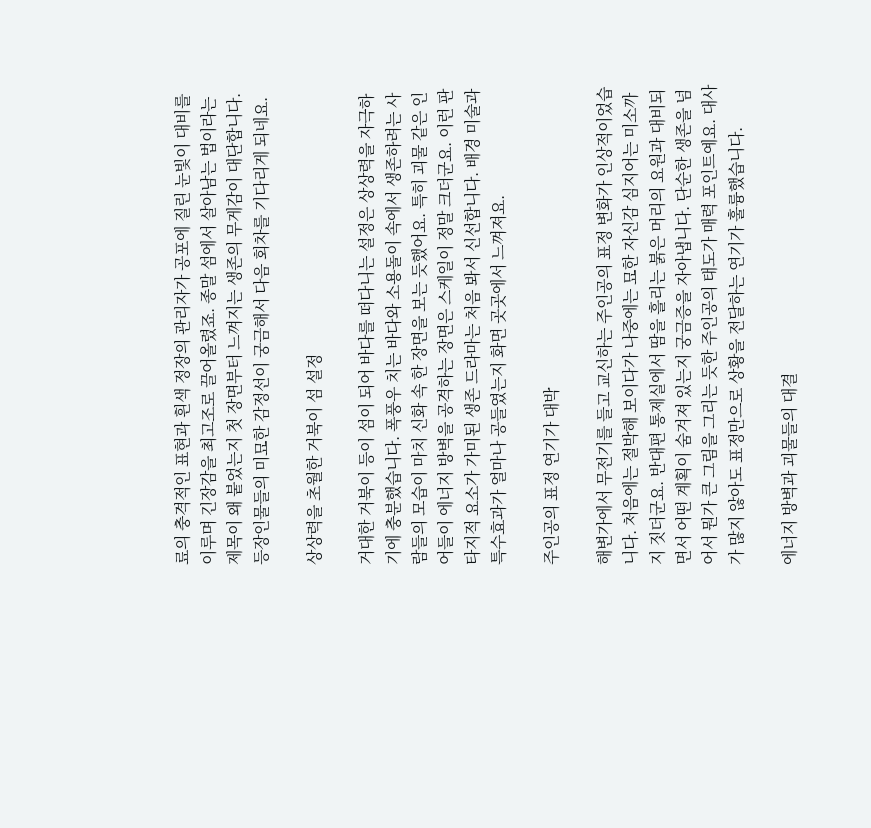료의 충격적인 표현과 흰색 정장의 관리자가 공포에 질린 눈빛이 대비를 이루며 긴장감을 최고조로 끌어올렸죠. 종말 섬에서 살아남는 법이라는 제목이 왜 붙었는지 첫 장면부터 느껴지는 생존의 무게감이 대단합니다. 등장인물들의 미묘한 감정선이 궁금해서 다음 회차를 기다리게 되네요.

상상력을 초월한 거북이 섬 설정

거대한 거북이 등이 섬이 되어 바다를 떠다니는 설정은 상상력을 자극하기에 충분했습니다. 폭풍우 치는 바다와 소용돌이 속에서 생존하려는 사람들의 모습이 마치 신화 속 한 장면을 보는 듯했어요. 특히 괴물 같은 인어들이 에너지 방벽을 공격하는 장면은 스케일이 정말 크더군요. 이런 판타지적 요소가 가미된 생존 드라마는 처음 봐서 신선합니다. 배경 미술과 특수효과가 얼마나 공들였는지 화면 곳곳에서 느껴져요.

주인공의 표정 연기가 대박

해변가에서 무전기를 들고 교신하는 주인공의 표정 변화가 인상적이었습니다. 처음에는 절박해 보이다가 나중에는 묘한 자신감 심지어는 미소까지 짓더군요. 반대편 통제실에서 땀을 흘리는 붉은 머리의 요원과 대비되면서 어떤 계획이 숨겨져 있는지 궁금증을 자아냅니다. 단순한 생존을 넘어서 뭔가 큰 그림을 그리는 듯한 주인공의 태도가 매력 포인트예요. 대사가 많지 않아도 표정만으로 상황을 전달하는 연기가 훌륭했습니다.

에너지 방벽과 괴물들의 대결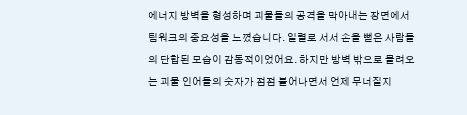에너지 방벽을 형성하며 괴물들의 공격을 막아내는 장면에서 팀워크의 중요성을 느꼈습니다. 일렬로 서서 손을 뻗은 사람들의 단합된 모습이 감동적이었어요. 하지만 방벽 밖으로 몰려오는 괴물 인어들의 숫자가 점점 불어나면서 언제 무너질지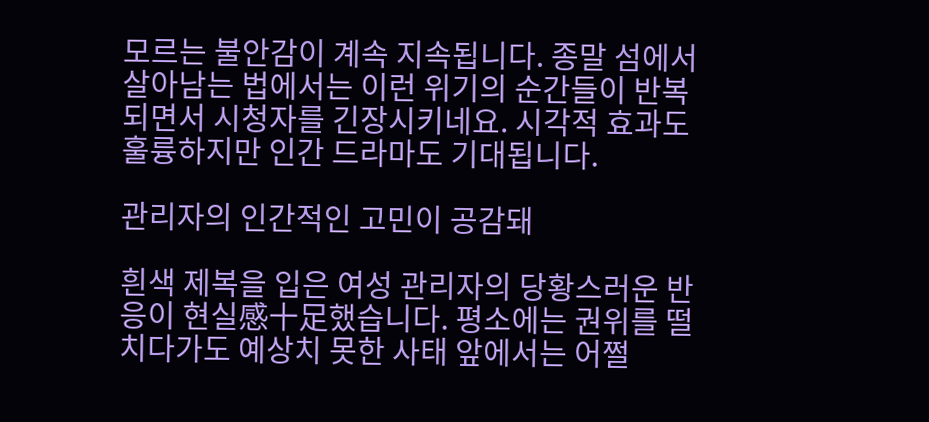모르는 불안감이 계속 지속됩니다. 종말 섬에서 살아남는 법에서는 이런 위기의 순간들이 반복되면서 시청자를 긴장시키네요. 시각적 효과도 훌륭하지만 인간 드라마도 기대됩니다.

관리자의 인간적인 고민이 공감돼

흰색 제복을 입은 여성 관리자의 당황스러운 반응이 현실感十足했습니다. 평소에는 권위를 떨치다가도 예상치 못한 사태 앞에서는 어쩔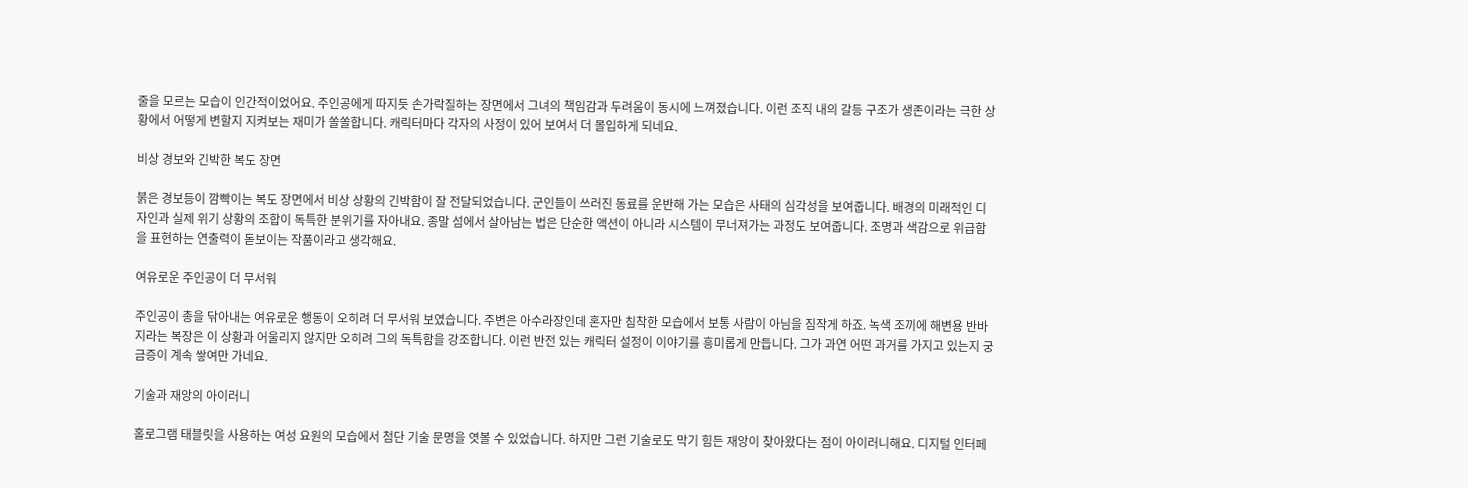줄을 모르는 모습이 인간적이었어요. 주인공에게 따지듯 손가락질하는 장면에서 그녀의 책임감과 두려움이 동시에 느껴졌습니다. 이런 조직 내의 갈등 구조가 생존이라는 극한 상황에서 어떻게 변할지 지켜보는 재미가 쏠쏠합니다. 캐릭터마다 각자의 사정이 있어 보여서 더 몰입하게 되네요.

비상 경보와 긴박한 복도 장면

붉은 경보등이 깜빡이는 복도 장면에서 비상 상황의 긴박함이 잘 전달되었습니다. 군인들이 쓰러진 동료를 운반해 가는 모습은 사태의 심각성을 보여줍니다. 배경의 미래적인 디자인과 실제 위기 상황의 조합이 독특한 분위기를 자아내요. 종말 섬에서 살아남는 법은 단순한 액션이 아니라 시스템이 무너져가는 과정도 보여줍니다. 조명과 색감으로 위급함을 표현하는 연출력이 돋보이는 작품이라고 생각해요.

여유로운 주인공이 더 무서워

주인공이 총을 닦아내는 여유로운 행동이 오히려 더 무서워 보였습니다. 주변은 아수라장인데 혼자만 침착한 모습에서 보통 사람이 아님을 짐작게 하죠. 녹색 조끼에 해변용 반바지라는 복장은 이 상황과 어울리지 않지만 오히려 그의 독특함을 강조합니다. 이런 반전 있는 캐릭터 설정이 이야기를 흥미롭게 만듭니다. 그가 과연 어떤 과거를 가지고 있는지 궁금증이 계속 쌓여만 가네요.

기술과 재앙의 아이러니

홀로그램 태블릿을 사용하는 여성 요원의 모습에서 첨단 기술 문명을 엿볼 수 있었습니다. 하지만 그런 기술로도 막기 힘든 재앙이 찾아왔다는 점이 아이러니해요. 디지털 인터페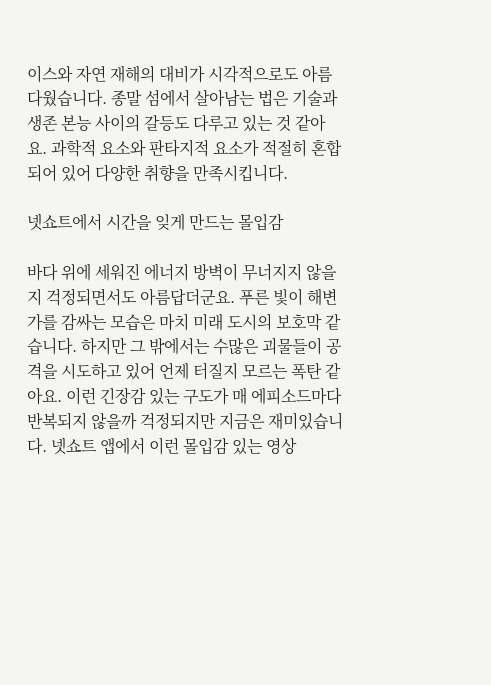이스와 자연 재해의 대비가 시각적으로도 아름다웠습니다. 종말 섬에서 살아남는 법은 기술과 생존 본능 사이의 갈등도 다루고 있는 것 같아요. 과학적 요소와 판타지적 요소가 적절히 혼합되어 있어 다양한 취향을 만족시킵니다.

넷쇼트에서 시간을 잊게 만드는 몰입감

바다 위에 세워진 에너지 방벽이 무너지지 않을지 걱정되면서도 아름답더군요. 푸른 빛이 해변가를 감싸는 모습은 마치 미래 도시의 보호막 같습니다. 하지만 그 밖에서는 수많은 괴물들이 공격을 시도하고 있어 언제 터질지 모르는 폭탄 같아요. 이런 긴장감 있는 구도가 매 에피소드마다 반복되지 않을까 걱정되지만 지금은 재미있습니다. 넷쇼트 앱에서 이런 몰입감 있는 영상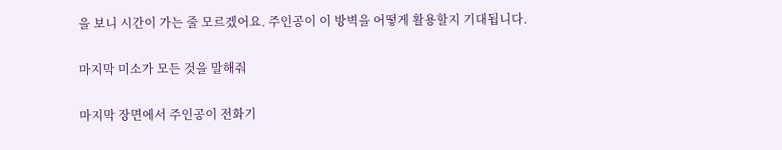을 보니 시간이 가는 줄 모르겠어요. 주인공이 이 방벽을 어떻게 활용할지 기대됩니다.

마지막 미소가 모든 것을 말해줘

마지막 장면에서 주인공이 전화기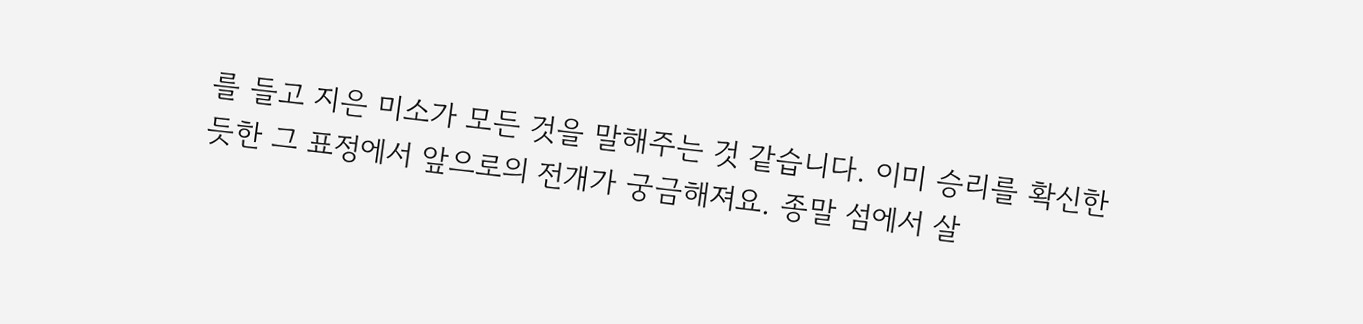를 들고 지은 미소가 모든 것을 말해주는 것 같습니다. 이미 승리를 확신한 듯한 그 표정에서 앞으로의 전개가 궁금해져요. 종말 섬에서 살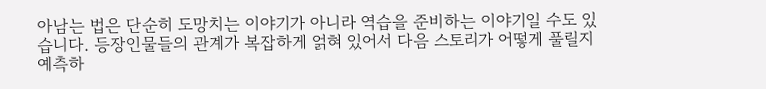아남는 법은 단순히 도망치는 이야기가 아니라 역습을 준비하는 이야기일 수도 있습니다. 등장인물들의 관계가 복잡하게 얽혀 있어서 다음 스토리가 어떻게 풀릴지 예측하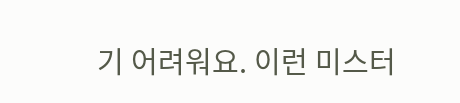기 어려워요. 이런 미스터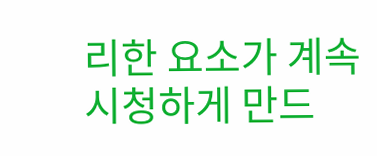리한 요소가 계속 시청하게 만드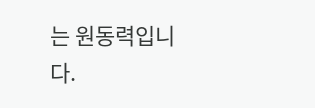는 원동력입니다.